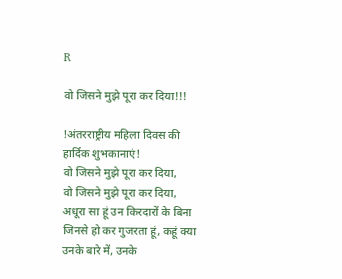R

वो जिसने मुझे पूरा कर दिया!!!

!अंतरराष्ट्रीय महिला दिवस की हार्दिक शुभकानाएं!
वो जिसने मुझे पूरा कर दिया,
वो जिसने मुझे पूरा कर दिया,
अधूरा सा हूं उन किरदारों के बिना जिनसे हो कर गुजरता हूं, कहूं क्या उनके बारे में, उनके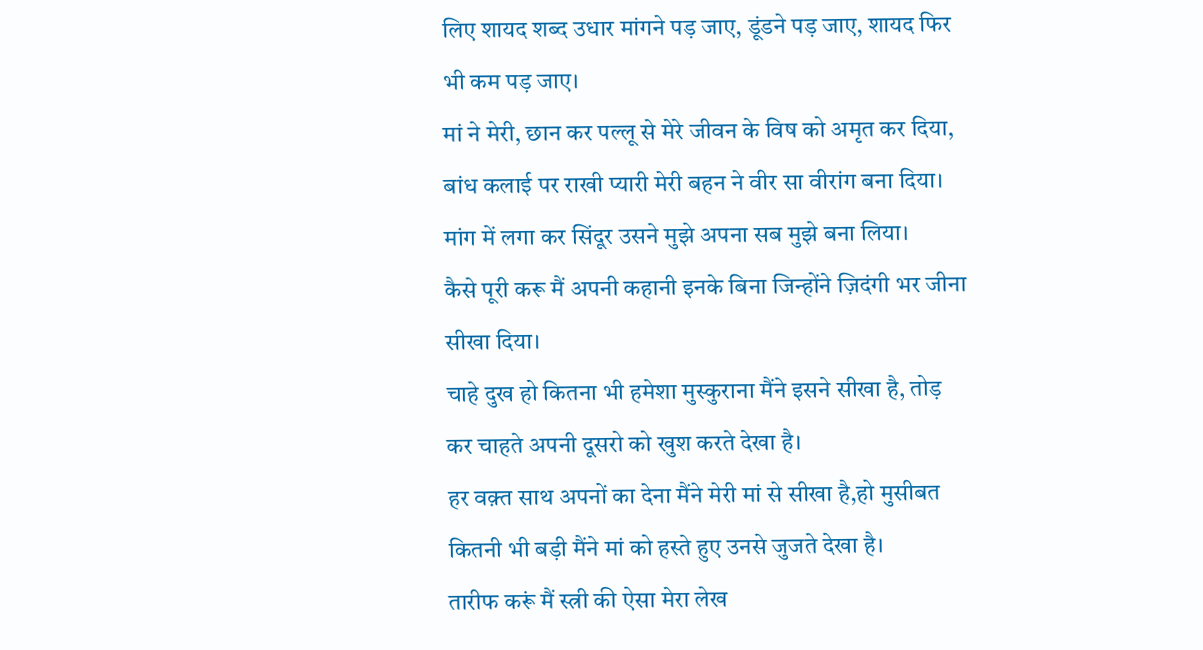लिए शायद शब्द उधार मांगने पड़ जाए, डूंडने पड़ जाए, शायद फिर भी कम पड़ जाए।
मां ने मेरी, छान कर पल्लू से मेरे जीवन के विष को अमृत कर दिया,
बांध कलाई पर राखी प्यारी मेरी बहन ने वीर सा वीरांग बना दिया।
मांग में लगा कर सिंदूर उसने मुझे अपना सब मुझे बना लिया।
कैसे पूरी करू मैं अपनी कहानी इनके बिना जिन्होंने ज़िदंगी भर जीना सीखा दिया।
चाहे दुख हो कितना भी हमेशा मुस्कुराना मैंने इसने सीखा है, तोड़ कर चाहते अपनी दूसरो को खुश करते देखा है।
हर वक़्त साथ अपनों का देना मैंने मेरी मां से सीखा है,हो मुसीबत कितनी भी बड़ी मैंने मां को हस्ते हुए उनसे जुजते देखा है।
तारीफ करूं मैं स्त्री की ऐसा मेरा लेख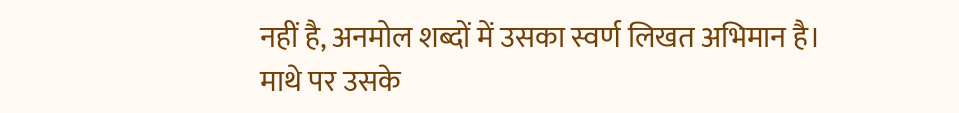नहीं है, अनमोल शब्दों में उसका स्वर्ण लिखत अभिमान है।
माथे पर उसके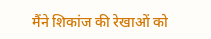मैंने शिकांज की रेखाओं को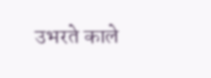उभरते काले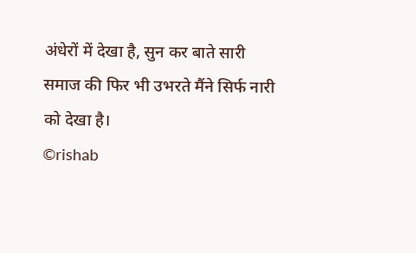अंधेरों में देखा है, सुन कर बाते सारी समाज की फिर भी उभरते मैंने सिर्फ नारी को देखा है।
©rishab